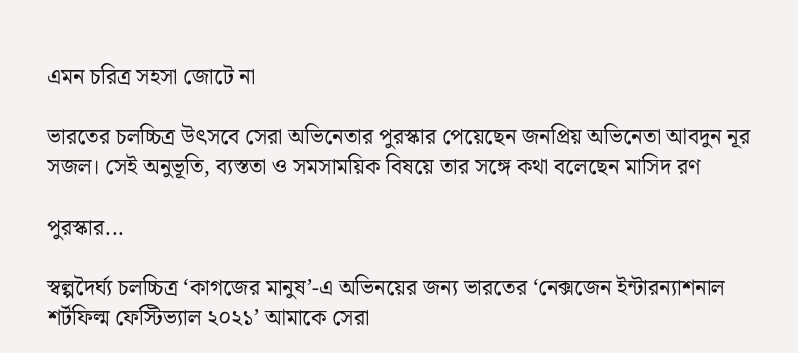এমন চরিত্র সহসা জোটে না

ভারতের চলচ্চিত্র উৎসবে সেরা অভিনেতার পুরস্কার পেয়েছেন জনপ্রিয় অভিনেতা আবদুন নূর সজল। সেই অনুভূতি, ব্যস্ততা ও সমসাময়িক বিষয়ে তার সঙ্গে কথা বলেছেন মাসিদ রণ

পুরস্কার...

স্বল্পদৈর্ঘ্য চলচ্চিত্র ‘কাগজের মানুষ’-এ অভিনয়ের জন্য ভারতের ‘নেক্সজেন ইন্টারন্যাশনাল শর্টফিল্ম ফেস্টিভ্যাল ২০২১’ আমাকে সেরা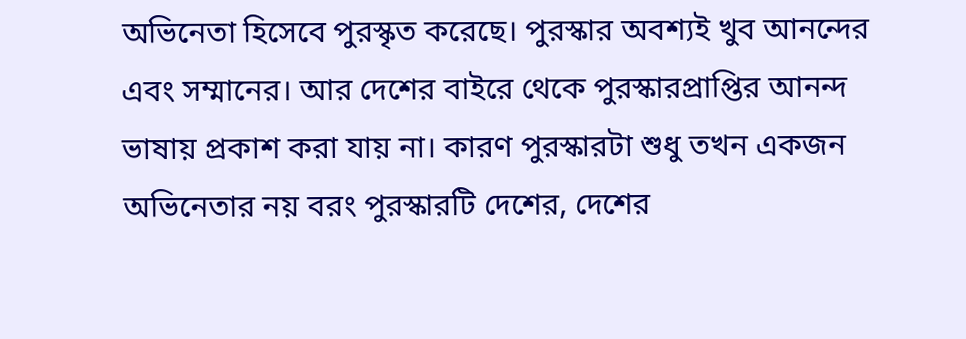অভিনেতা হিসেবে পুরস্কৃত করেছে। পুরস্কার অবশ্যই খুব আনন্দের এবং সম্মানের। আর দেশের বাইরে থেকে পুরস্কারপ্রাপ্তির আনন্দ ভাষায় প্রকাশ করা যায় না। কারণ পুরস্কারটা শুধু তখন একজন অভিনেতার নয় বরং পুরস্কারটি দেশের, দেশের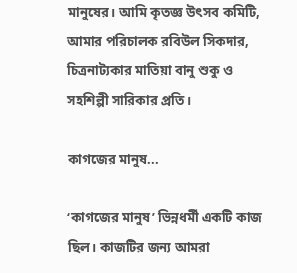মানুষের। আমি কৃতজ্ঞ উৎসব কমিটি, আমার পরিচালক রবিউল সিকদার, চিত্রনাট্যকার মাতিয়া বানু শুকু ও সহশিল্পী সারিকার প্রতি।

কাগজের মানুষ...

‘কাগজের মানুষ’ ভিন্নধর্মী একটি কাজ ছিল। কাজটির জন্য আমরা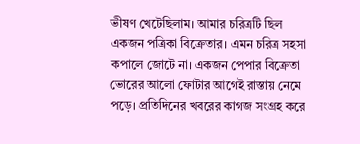ভীষণ খেটেছিলাম। আমার চরিত্রটি ছিল একজন পত্রিকা বিক্রেতার। এমন চরিত্র সহসা কপালে জোটে না। একজন পেপার বিক্রেতা ভোরের আলো ফোটার আগেই রাস্তায় নেমে পড়ে। প্রতিদিনের খবরের কাগজ সংগ্রহ করে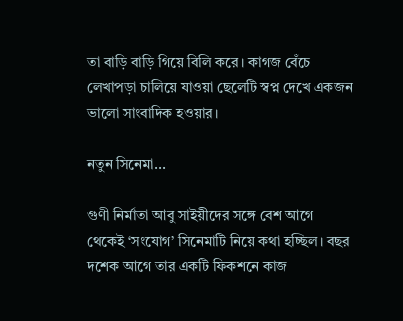তা বাড়ি বাড়ি গিয়ে বিলি করে। কাগজ বেঁচে লেখাপড়া চালিয়ে যাওয়া ছেলেটি স্বপ্ন দেখে একজন ভালো সাংবাদিক হওয়ার।

নতুন সিনেমা...

গুণী নির্মাতা আবু সাইয়ীদের সঙ্গে বেশ আগে থেকেই ‘সংযোগ’ সিনেমাটি নিয়ে কথা হচ্ছিল। বছর দশেক আগে তার একটি ফিকশনে কাজ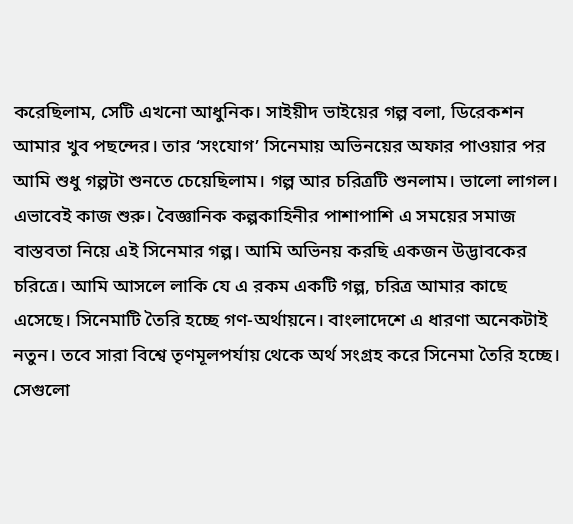করেছিলাম, সেটি এখনো আধুনিক। সাইয়ীদ ভাইয়ের গল্প বলা, ডিরেকশন আমার খুব পছন্দের। তার ‘সংযোগ’ সিনেমায় অভিনয়ের অফার পাওয়ার পর আমি শুধু গল্পটা শুনতে চেয়েছিলাম। গল্প আর চরিত্রটি শুনলাম। ভালো লাগল। এভাবেই কাজ শুরু। বৈজ্ঞানিক কল্পকাহিনীর পাশাপাশি এ সময়ের সমাজ বাস্তবতা নিয়ে এই সিনেমার গল্প। আমি অভিনয় করছি একজন উদ্ভাবকের চরিত্রে। আমি আসলে লাকি যে এ রকম একটি গল্প, চরিত্র আমার কাছে এসেছে। সিনেমাটি তৈরি হচ্ছে গণ-অর্থায়নে। বাংলাদেশে এ ধারণা অনেকটাই নতুন। তবে সারা বিশ্বে তৃণমূলপর্যায় থেকে অর্থ সংগ্রহ করে সিনেমা তৈরি হচ্ছে। সেগুলো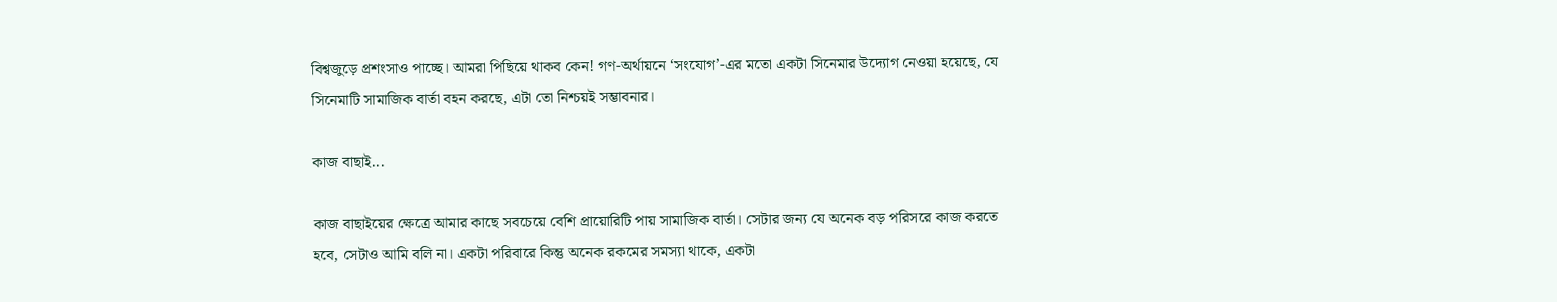বিশ্বজুড়ে প্রশংসাও পাচ্ছে। আমরা পিছিয়ে থাকব কেন! গণ-অর্থায়নে ‘সংযোগ’-এর মতো একটা সিনেমার উদ্যোগ নেওয়া হয়েছে, যে সিনেমাটি সামাজিক বার্তা বহন করছে, এটা তো নিশ্চয়ই সম্ভাবনার।

কাজ বাছাই...

কাজ বাছাইয়ের ক্ষেত্রে আমার কাছে সবচেয়ে বেশি প্রায়োরিটি পায় সামাজিক বার্তা। সেটার জন্য যে অনেক বড় পরিসরে কাজ করতে হবে, সেটাও আমি বলি না। একটা পরিবারে কিন্তু অনেক রকমের সমস্যা থাকে, একটা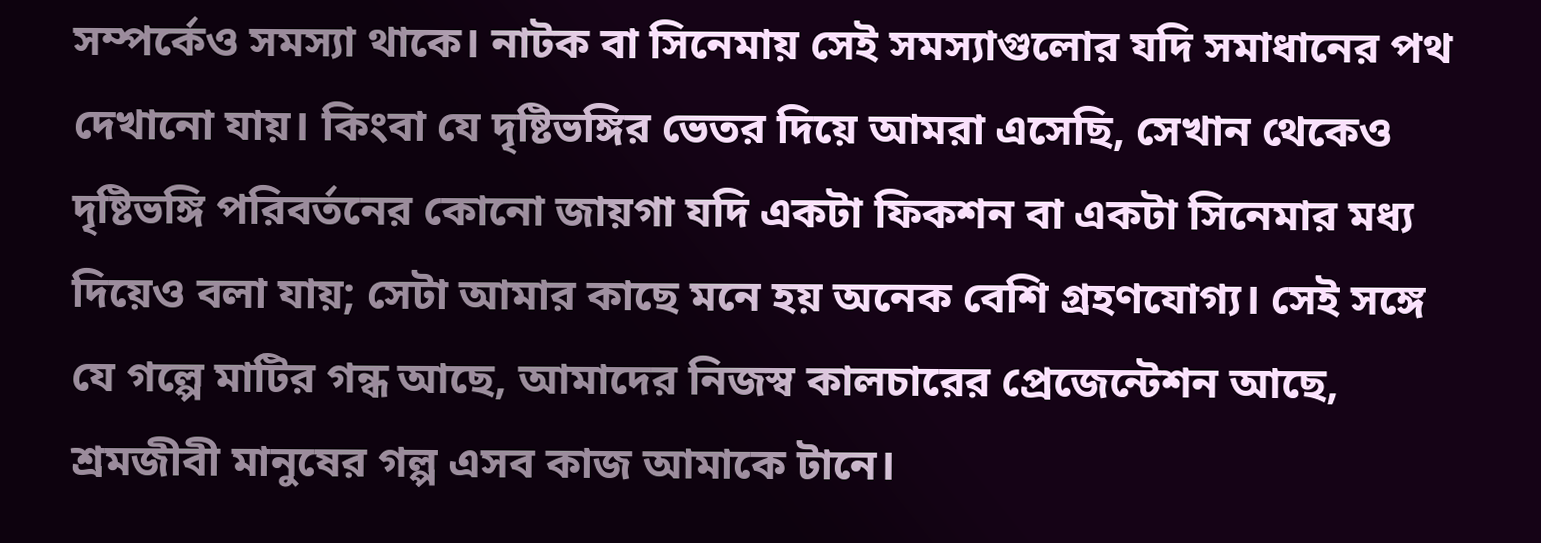সম্পর্কেও সমস্যা থাকে। নাটক বা সিনেমায় সেই সমস্যাগুলোর যদি সমাধানের পথ দেখানো যায়। কিংবা যে দৃষ্টিভঙ্গির ভেতর দিয়ে আমরা এসেছি, সেখান থেকেও দৃষ্টিভঙ্গি পরিবর্তনের কোনো জায়গা যদি একটা ফিকশন বা একটা সিনেমার মধ্য দিয়েও বলা যায়; সেটা আমার কাছে মনে হয় অনেক বেশি গ্রহণযোগ্য। সেই সঙ্গে যে গল্পে মাটির গন্ধ আছে, আমাদের নিজস্ব কালচারের প্রেজেন্টেশন আছে, শ্রমজীবী মানুষের গল্প এসব কাজ আমাকে টানে।